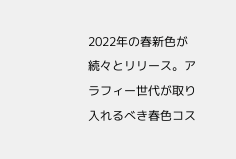2022年の春新色が続々とリリース。アラフィー世代が取り入れるべき春色コス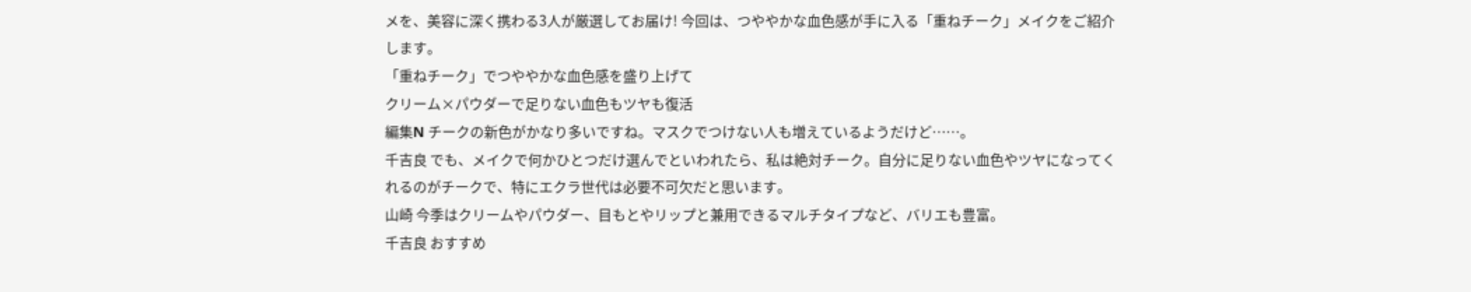メを、美容に深く携わる3人が厳選してお届け! 今回は、つややかな血色感が手に入る「重ねチーク」メイクをご紹介します。
「重ねチーク」でつややかな血色感を盛り上げて
クリーム×パウダーで足りない血色もツヤも復活
編集N チークの新色がかなり多いですね。マスクでつけない人も増えているようだけど……。
千吉良 でも、メイクで何かひとつだけ選んでといわれたら、私は絶対チーク。自分に足りない血色やツヤになってくれるのがチークで、特にエクラ世代は必要不可欠だと思います。
山崎 今季はクリームやパウダー、目もとやリップと兼用できるマルチタイプなど、バリエも豊富。
千吉良 おすすめ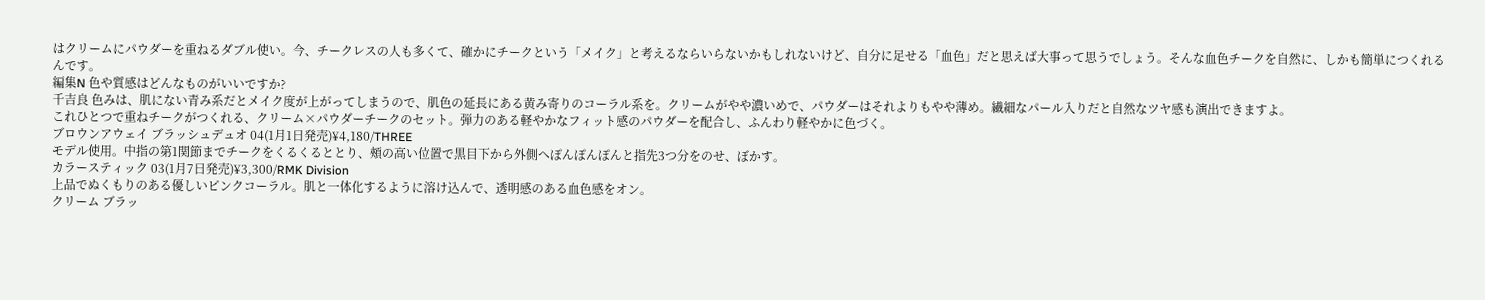はクリームにパウダーを重ねるダブル使い。今、チークレスの人も多くて、確かにチークという「メイク」と考えるならいらないかもしれないけど、自分に足せる「血色」だと思えば大事って思うでしょう。そんな血色チークを自然に、しかも簡単につくれるんです。
編集N 色や質感はどんなものがいいですか?
千吉良 色みは、肌にない青み系だとメイク度が上がってしまうので、肌色の延長にある黄み寄りのコーラル系を。クリームがやや濃いめで、パウダーはそれよりもやや薄め。繊細なパール入りだと自然なツヤ感も演出できますよ。
これひとつで重ねチークがつくれる、クリーム×パウダーチークのセット。弾力のある軽やかなフィット感のパウダーを配合し、ふんわり軽やかに色づく。
ブロウンアウェイ ブラッシュデュオ 04(1月1日発売)¥4,180/THREE
モデル使用。中指の第1関節までチークをくるくるととり、頰の高い位置で黒目下から外側へぽんぽんぽんと指先3つ分をのせ、ぼかす。
カラースティック 03(1月7日発売)¥3,300/RMK Division
上品でぬくもりのある優しいピンクコーラル。肌と一体化するように溶け込んで、透明感のある血色感をオン。
クリーム ブラッ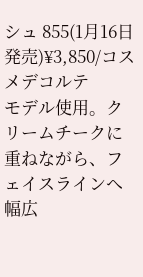シュ 855(1月16日発売)¥3,850/コスメデコルテ
モデル使用。クリームチークに重ねながら、フェイスラインへ幅広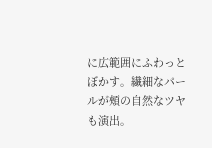に広範囲にふわっとぼかす。繊細なパールが頰の自然なツヤも演出。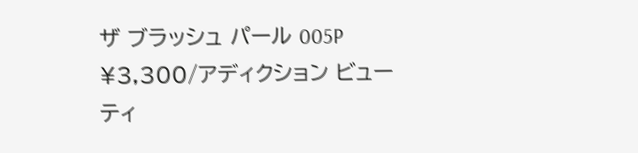ザ ブラッシュ パール 005P ¥3,300/アディクション ビューティ